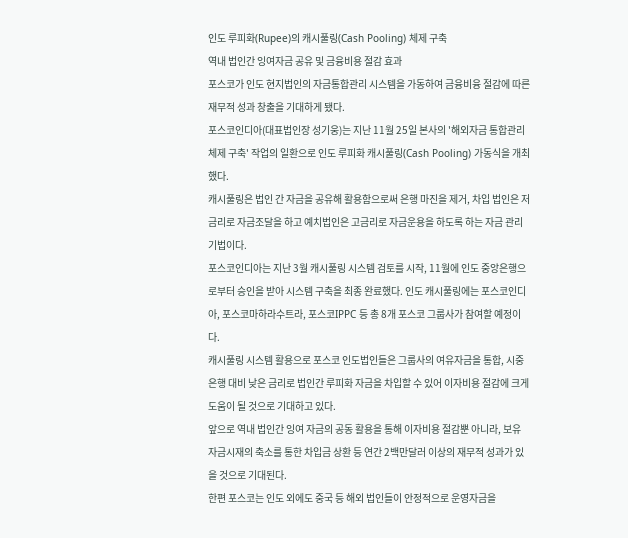인도 루피화(Rupee)의 캐시풀링(Cash Pooling) 체제 구축
역내 법인간 잉여자금 공유 및 금융비용 절감 효과
포스코가 인도 현지법인의 자금통합관리 시스템을 가동하여 금융비융 절감에 따른 재무적 성과 창출을 기대하게 됐다.
포스코인디아(대표법인장 성기웅)는 지난 11월 25일 본사의 '해외자금 통합관리 체제 구축' 작업의 일환으로 인도 루피화 캐시풀링(Cash Pooling) 가동식을 개최했다.
캐시풀링은 법인 간 자금을 공유해 활용함으로써 은행 마진을 제거, 차입 법인은 저금리로 자금조달을 하고 예치법인은 고금리로 자금운용을 하도록 하는 자금 관리기법이다.
포스코인디아는 지난 3월 캐시풀링 시스템 검토를 시작, 11월에 인도 중앙은행으로부터 승인을 받아 시스템 구축을 최종 완료했다. 인도 캐시풀링에는 포스코인디아, 포스코마하라수트라, 포스코IPPC 등 총 8개 포스코 그룹사가 참여할 예정이다.
캐시풀링 시스템 활용으로 포스코 인도법인들은 그룹사의 여유자금을 통합, 시중은행 대비 낮은 금리로 법인간 루피화 자금을 차입할 수 있어 이자비용 절감에 크게 도움이 될 것으로 기대하고 있다.
앞으로 역내 법인간 잉여 자금의 공동 활용을 통해 이자비용 절감뿐 아니라, 보유 자금시재의 축소를 통한 차입금 상환 등 연간 2백만달러 이상의 재무적 성과가 있을 것으로 기대된다.
한편 포스코는 인도 외에도 중국 등 해외 법인들이 안정적으로 운영자금을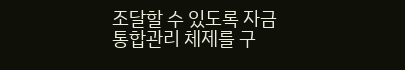조달할 수 있도록 자금 통합관리 체제를 구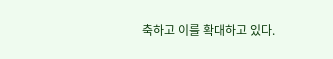축하고 이를 확대하고 있다.